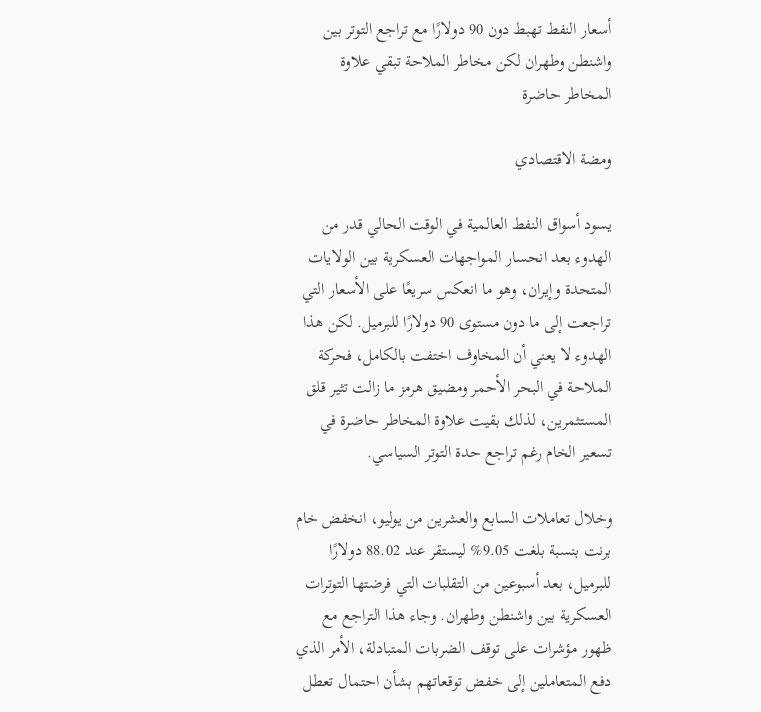أسعار النفط تهبط دون 90 دولارًا مع تراجع التوتر بين واشنطن وطهران لكن مخاطر الملاحة تبقي علاوة المخاطر حاضرة

ومضة الاقتصادي

يسود أسواق النفط العالمية في الوقت الحالي قدر من الهدوء بعد انحسار المواجهات العسكرية بين الولايات المتحدة وإيران، وهو ما انعكس سريعًا على الأسعار التي تراجعت إلى ما دون مستوى 90 دولارًا للبرميل. لكن هذا الهدوء لا يعني أن المخاوف اختفت بالكامل، فحركة الملاحة في البحر الأحمر ومضيق هرمز ما زالت تثير قلق المستثمرين، لذلك بقيت علاوة المخاطر حاضرة في تسعير الخام رغم تراجع حدة التوتر السياسي.

وخلال تعاملات السابع والعشرين من يوليو، انخفض خام برنت بنسبة بلغت 9.05% ليستقر عند 88.02 دولارًا للبرميل، بعد أسبوعين من التقلبات التي فرضتها التوترات العسكرية بين واشنطن وطهران. وجاء هذا التراجع مع ظهور مؤشرات على توقف الضربات المتبادلة، الأمر الذي دفع المتعاملين إلى خفض توقعاتهم بشأن احتمال تعطل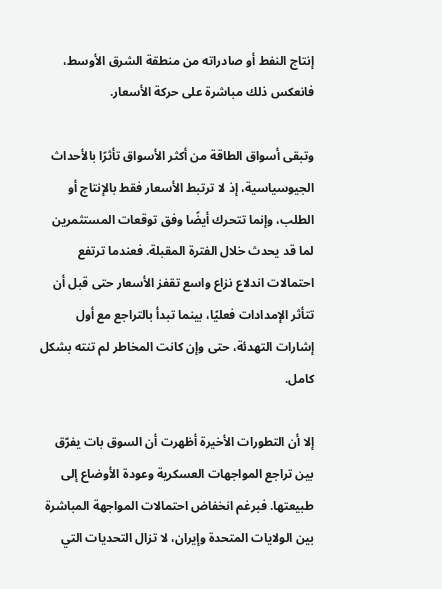إنتاج النفط أو صادراته من منطقة الشرق الأوسط، فانعكس ذلك مباشرة على حركة الأسعار.

وتبقى أسواق الطاقة من أكثر الأسواق تأثرًا بالأحداث الجيوسياسية، إذ لا ترتبط الأسعار فقط بالإنتاج أو الطلب، وإنما تتحرك أيضًا وفق توقعات المستثمرين لما قد يحدث خلال الفترة المقبلة. فعندما ترتفع احتمالات اندلاع نزاع واسع تقفز الأسعار حتى قبل أن تتأثر الإمدادات فعليًا، بينما تبدأ بالتراجع مع أول إشارات التهدئة، حتى وإن كانت المخاطر لم تنته بشكل كامل.

إلا أن التطورات الأخيرة أظهرت أن السوق بات يفرّق بين تراجع المواجهات العسكرية وعودة الأوضاع إلى طبيعتها. فبرغم انخفاض احتمالات المواجهة المباشرة بين الولايات المتحدة وإيران، لا تزال التحديات التي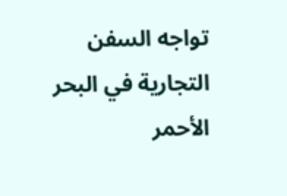تواجه السفن التجارية في البحر الأحمر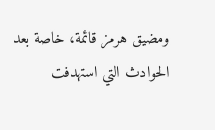ومضيق هرمز قائمة، خاصة بعد الحوادث التي استهدفت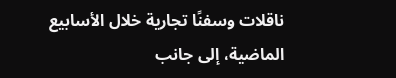ناقلات وسفنًا تجارية خلال الأسابيع الماضية، إلى جانب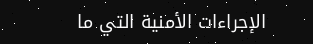الإجراءات الأمنية التي ما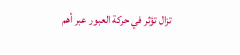تزال تؤثر في حركة العبور عبر أهم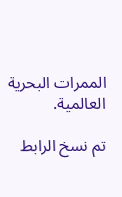الممرات البحرية العالمية.

تم نسخ الرابط